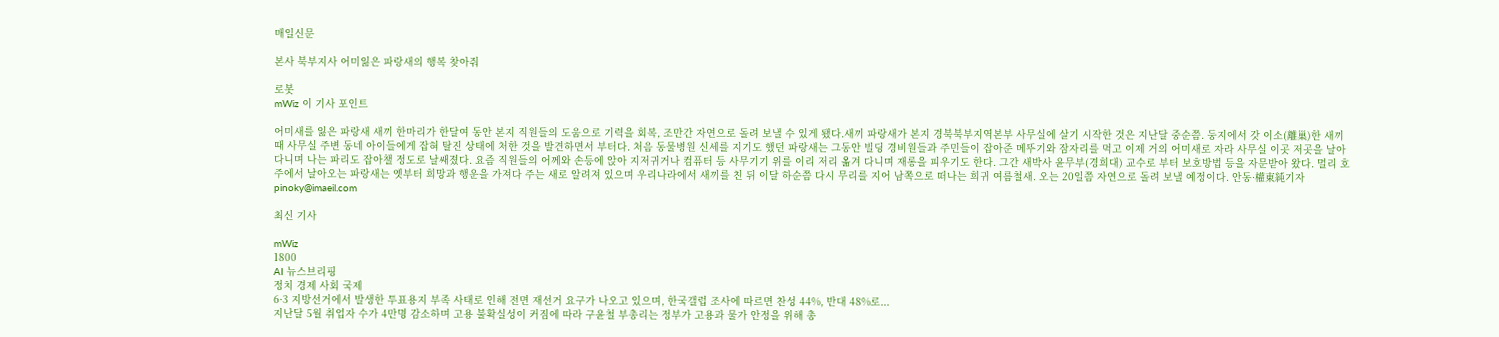매일신문

본사 북부지사 어미잃은 파랑새의 행복 찾아줘

로봇
mWiz 이 기사 포인트

어미새를 잃은 파랑새 새끼 한마리가 한달여 동안 본지 직원들의 도움으로 기력을 회복, 조만간 자연으로 돌려 보낼 수 있게 됐다.새끼 파랑새가 본지 경북북부지역본부 사무실에 살기 시작한 것은 지난달 중순쯤. 둥지에서 갓 이소(離巢)한 새끼때 사무실 주변 동네 아이들에게 잡혀 탈진 상태에 처한 것을 발견하면서 부터다. 처음 동물병원 신세를 지기도 했던 파랑새는 그동안 빌딩 경비원들과 주민들이 잡아준 메뚜기와 잠자리를 먹고 이제 거의 어미새로 자라 사무실 이곳 저곳을 날아 다니며 나는 파리도 잡아챌 정도로 날쌔졌다. 요즘 직원들의 어께와 손등에 앉아 지저귀거나 컴퓨터 등 사무기기 위를 이리 저리 옮겨 다니며 재롱을 피우기도 한다. 그간 새박사 윤무부(경희대) 교수로 부터 보호방법 등을 자문받아 왔다. 멀리 호주에서 날아오는 파랑새는 옛부터 희망과 행운을 가져다 주는 새로 알려져 있으며 우리나라에서 새끼를 친 뒤 이달 하순쯤 다시 무리를 지어 남쪽으로 떠나는 희귀 여름철새. 오는 20일쯤 자연으로 돌려 보낼 예정이다. 안동·權東純기자 pinoky@imaeil.com

최신 기사

mWiz
1800
AI 뉴스브리핑
정치 경제 사회 국제
6·3 지방선거에서 발생한 투표용지 부족 사태로 인해 전면 재선거 요구가 나오고 있으며, 한국갤럽 조사에 따르면 찬성 44%, 반대 48%로...
지난달 5월 취업자 수가 4만명 감소하며 고용 불확실성이 커짐에 따라 구윤철 부총리는 정부가 고용과 물가 안정을 위해 총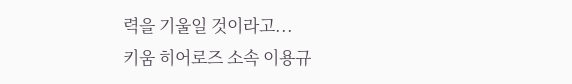력을 기울일 것이라고...
키움 히어로즈 소속 이용규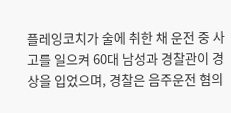플레잉코치가 술에 취한 채 운전 중 사고를 일으켜 60대 남성과 경찰관이 경상을 입었으며, 경찰은 음주운전 혐의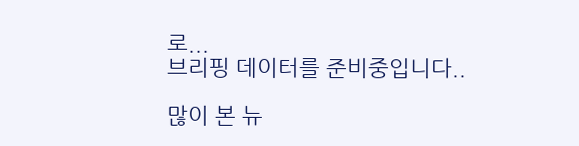로...
브리핑 데이터를 준비중입니다..

많이 본 뉴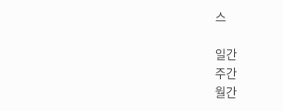스

일간
주간
월간